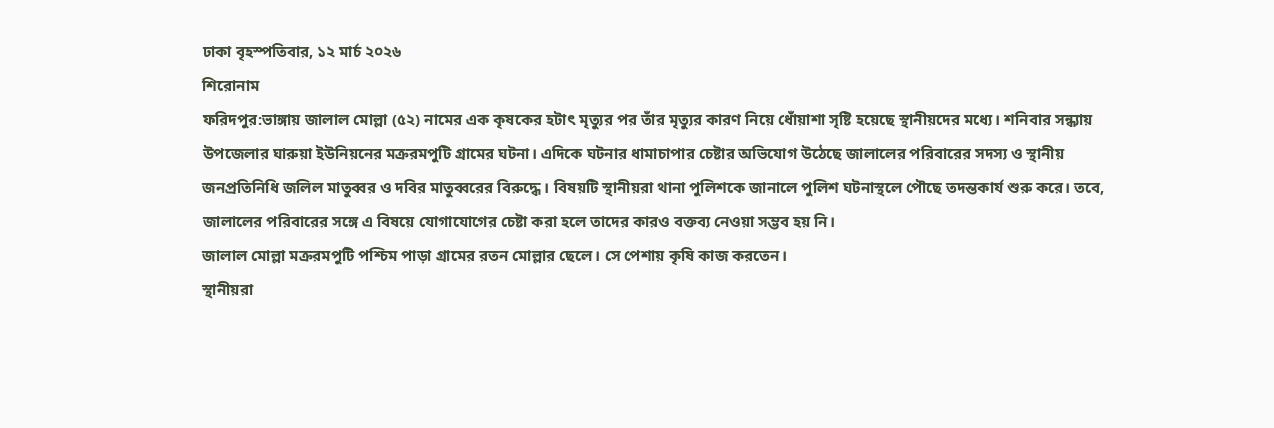ঢাকা বৃহস্পতিবার, ১২ মার্চ ২০২৬
শিরোনাম
ফরিদপুর:ভাঙ্গায় জালাল মোল্লা (৫২) নামের এক কৃষকের হটাৎ মৃত্যুর পর তাঁর মৃত্যুর কারণ নিয়ে ধোঁয়াশা সৃষ্টি হয়েছে স্থানীয়দের মধ্যে। শনিবার সন্ধ্যায় উপজেলার ঘারুয়া ইউনিয়নের মক্ররমপুটি গ্রামের ঘটনা। এদিকে ঘটনার ধামাচাপার চেষ্টার অভিযোগ উঠেছে জালালের পরিবারের সদস্য ও স্থানীয় জনপ্রতিনিধি জলিল মাতুব্বর ও দবির মাতুব্বরের বিরুদ্ধে। বিষয়টি স্থানীয়রা থানা পুলিশকে জানালে পুলিশ ঘটনাস্থলে পৌছে তদন্তকার্য শুরু করে। তবে, জালালের পরিবারের সঙ্গে এ বিষয়ে যোগাযোগের চেষ্টা করা হলে তাদের কারও বক্তব্য নেওয়া সম্ভব হয় নি।
জালাল মোল্লা মক্ররমপুটি পশ্চিম পাড়া গ্রামের রতন মোল্লার ছেলে। সে পেশায় কৃষি কাজ করতেন।
স্থানীয়রা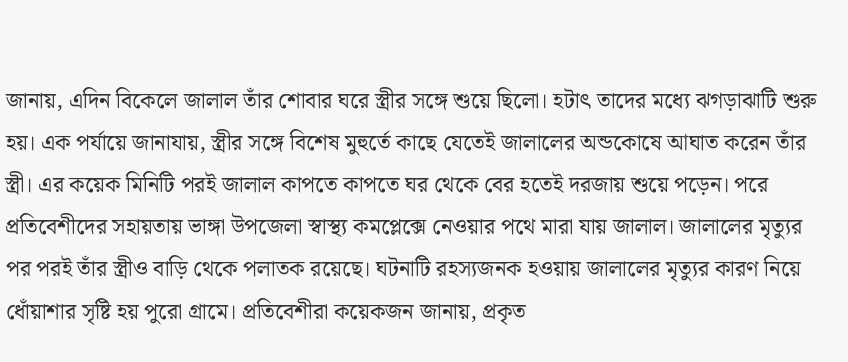জানায়, এদিন বিকেলে জালাল তাঁর শোবার ঘরে স্ত্রীর সঙ্গে শুয়ে ছিলো। হটাৎ তাদের মধ্যে ঝগড়াঝাটি শুরু হয়। এক পর্যায়ে জানাযায়, স্ত্রীর সঙ্গে বিশেষ মুহুর্তে কাছে যেতেই জালালের অন্ডকোষে আঘাত করেন তাঁর স্ত্রী। এর কয়েক মিনিটি পরই জালাল কাপতে কাপতে ঘর থেকে বের হতেই দরজায় শুয়ে পড়েন। পরে প্রতিবেশীদের সহায়তায় ভাঙ্গা উপজেলা স্বাস্থ্য কমপ্লেক্সে নেওয়ার পথে মারা যায় জালাল। জালালের মৃত্যুর পর পরই তাঁর স্ত্রীও বাড়ি থেকে পলাতক রয়েছে। ঘটনাটি রহস্যজনক হওয়ায় জালালের মৃত্যুর কারণ নিয়ে ধোঁয়াশার সৃষ্টি হয় পুরো গ্রামে। প্রতিবেশীরা কয়েকজন জানায়, প্রকৃত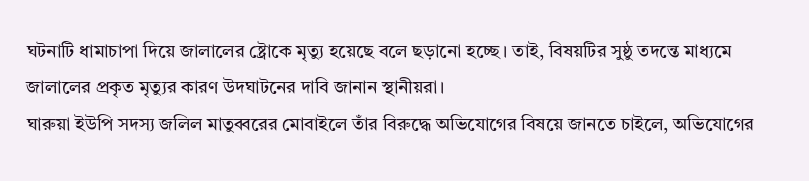ঘটনাটি ধামাচাপা দিয়ে জালালের ষ্ট্রোকে মৃত্যু হয়েছে বলে ছড়ানো হচ্ছে। তাই, বিষয়টির সুষ্ঠু তদন্তে মাধ্যমে জালালের প্রকৃত মৃত্যুর কারণ উদঘাটনের দাবি জানান স্থানীয়রা।
ঘারুয়া ইউপি সদস্য জলিল মাতুব্বরের মোবাইলে তাঁর বিরুদ্ধে অভিযোগের বিষয়ে জানতে চাইলে, অভিযোগের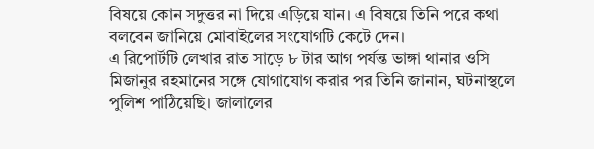বিষয়ে কোন সদুত্তর না দিয়ে এড়িয়ে যান। এ বিষয়ে তিনি পরে কথা বলবেন জানিয়ে মোবাইলের সংযোগটি কেটে দেন।
এ রিপোর্টটি লেখার রাত সাড়ে ৮ টার আগ পর্যন্ত ভাঙ্গা থানার ওসি মিজানুর রহমানের সঙ্গে যোগাযোগ করার পর তিনি জানান, ঘটনাস্থলে পুলিশ পাঠিয়েছি। জালালের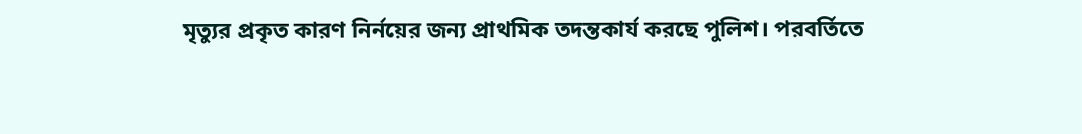মৃত্যুর প্রকৃত কারণ নির্নয়ের জন্য প্রাথমিক তদন্তকার্য করছে পুলিশ। পরবর্তিতে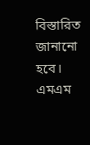বিস্তারিত জানানো হবে।
এমএম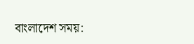বাংলাদেশ সময়: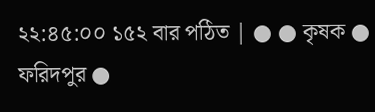২২:৪৫:০০ ১৫২ বার পঠিত | ● ● কৃষক ● ফরিদপুর ●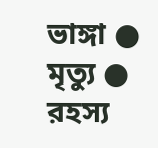ভাঙ্গা ● মৃত্যু ● রহস্য